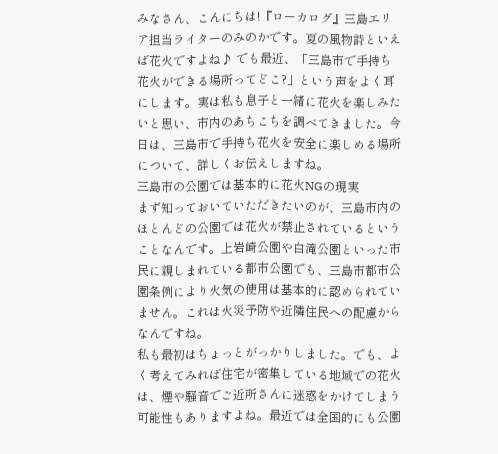みなさん、こんにちは!『ローカログ』三島エリア担当ライターのみのかです。夏の風物詩といえば花火ですよね♪ でも最近、「三島市で手持ち花火ができる場所ってどこ?」という声をよく耳にします。実は私も息子と一緒に花火を楽しみたいと思い、市内のあちこちを調べてきました。今日は、三島市で手持ち花火を安全に楽しめる場所について、詳しくお伝えしますね。
三島市の公園では基本的に花火NGの現実
まず知っておいていただきたいのが、三島市内のほとんどの公園では花火が禁止されているということなんです。上岩崎公園や白滝公園といった市民に親しまれている都市公園でも、三島市都市公園条例により火気の使用は基本的に認められていません。これは火災予防や近隣住民への配慮からなんですね。
私も最初はちょっとがっかりしました。でも、よく考えてみれば住宅が密集している地域での花火は、煙や騒音でご近所さんに迷惑をかけてしまう可能性もありますよね。最近では全国的にも公園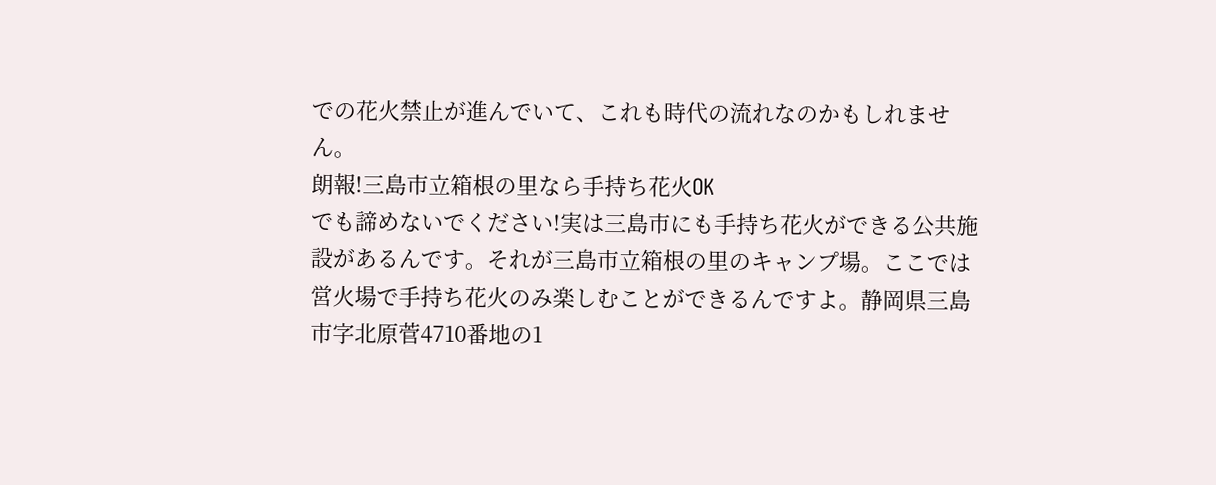での花火禁止が進んでいて、これも時代の流れなのかもしれません。
朗報!三島市立箱根の里なら手持ち花火OK
でも諦めないでください!実は三島市にも手持ち花火ができる公共施設があるんです。それが三島市立箱根の里のキャンプ場。ここでは営火場で手持ち花火のみ楽しむことができるんですよ。静岡県三島市字北原菅4710番地の1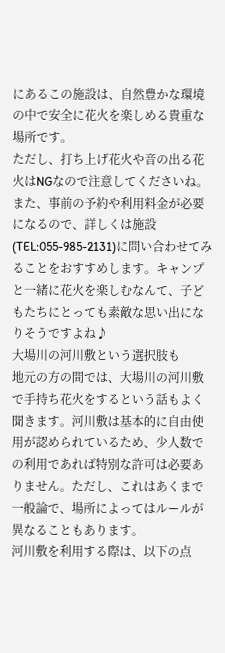にあるこの施設は、自然豊かな環境の中で安全に花火を楽しめる貴重な場所です。
ただし、打ち上げ花火や音の出る花火はNGなので注意してくださいね。また、事前の予約や利用料金が必要になるので、詳しくは施設(TEL:055-985-2131)に問い合わせてみることをおすすめします。キャンプと一緒に花火を楽しむなんて、子どもたちにとっても素敵な思い出になりそうですよね♪
大場川の河川敷という選択肢も
地元の方の間では、大場川の河川敷で手持ち花火をするという話もよく聞きます。河川敷は基本的に自由使用が認められているため、少人数での利用であれば特別な許可は必要ありません。ただし、これはあくまで一般論で、場所によってはルールが異なることもあります。
河川敷を利用する際は、以下の点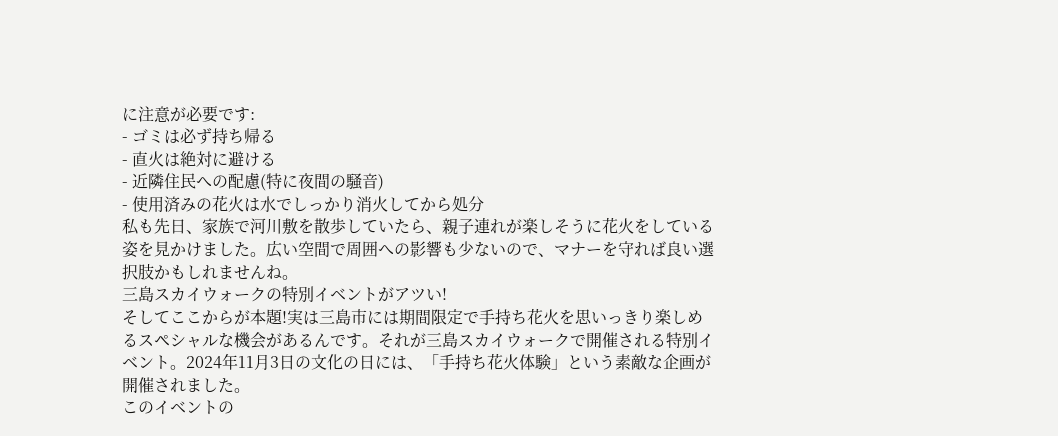に注意が必要です:
- ゴミは必ず持ち帰る
- 直火は絶対に避ける
- 近隣住民への配慮(特に夜間の騒音)
- 使用済みの花火は水でしっかり消火してから処分
私も先日、家族で河川敷を散歩していたら、親子連れが楽しそうに花火をしている姿を見かけました。広い空間で周囲への影響も少ないので、マナーを守れば良い選択肢かもしれませんね。
三島スカイウォークの特別イベントがアツい!
そしてここからが本題!実は三島市には期間限定で手持ち花火を思いっきり楽しめるスペシャルな機会があるんです。それが三島スカイウォークで開催される特別イベント。2024年11月3日の文化の日には、「手持ち花火体験」という素敵な企画が開催されました。
このイベントの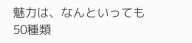魅力は、なんといっても50種類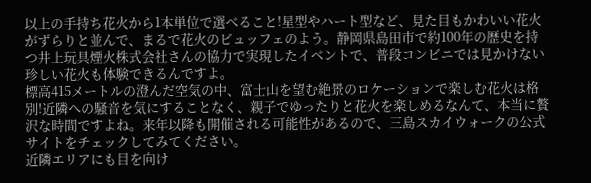以上の手持ち花火から1本単位で選べること!星型やハート型など、見た目もかわいい花火がずらりと並んで、まるで花火のビュッフェのよう。静岡県島田市で約100年の歴史を持つ井上玩具煙火株式会社さんの協力で実現したイベントで、普段コンビニでは見かけない珍しい花火も体験できるんですよ。
標高415メートルの澄んだ空気の中、富士山を望む絶景のロケーションで楽しむ花火は格別!近隣への騒音を気にすることなく、親子でゆったりと花火を楽しめるなんて、本当に贅沢な時間ですよね。来年以降も開催される可能性があるので、三島スカイウォークの公式サイトをチェックしてみてください。
近隣エリアにも目を向け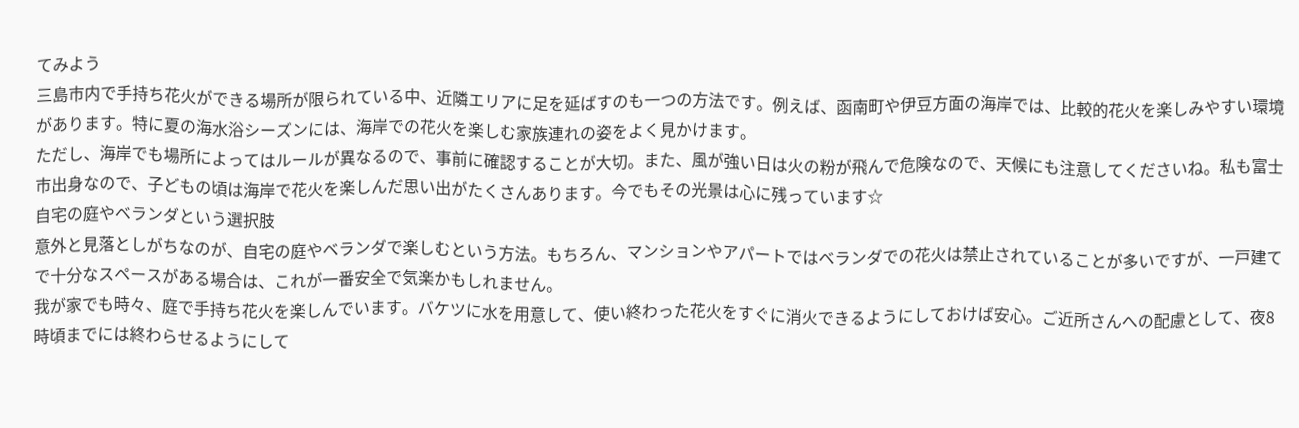てみよう
三島市内で手持ち花火ができる場所が限られている中、近隣エリアに足を延ばすのも一つの方法です。例えば、函南町や伊豆方面の海岸では、比較的花火を楽しみやすい環境があります。特に夏の海水浴シーズンには、海岸での花火を楽しむ家族連れの姿をよく見かけます。
ただし、海岸でも場所によってはルールが異なるので、事前に確認することが大切。また、風が強い日は火の粉が飛んで危険なので、天候にも注意してくださいね。私も富士市出身なので、子どもの頃は海岸で花火を楽しんだ思い出がたくさんあります。今でもその光景は心に残っています☆
自宅の庭やベランダという選択肢
意外と見落としがちなのが、自宅の庭やベランダで楽しむという方法。もちろん、マンションやアパートではベランダでの花火は禁止されていることが多いですが、一戸建てで十分なスペースがある場合は、これが一番安全で気楽かもしれません。
我が家でも時々、庭で手持ち花火を楽しんでいます。バケツに水を用意して、使い終わった花火をすぐに消火できるようにしておけば安心。ご近所さんへの配慮として、夜8時頃までには終わらせるようにして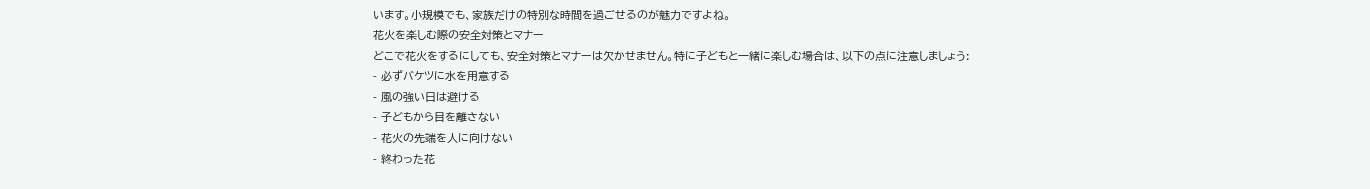います。小規模でも、家族だけの特別な時間を過ごせるのが魅力ですよね。
花火を楽しむ際の安全対策とマナー
どこで花火をするにしても、安全対策とマナーは欠かせません。特に子どもと一緒に楽しむ場合は、以下の点に注意しましょう:
- 必ずバケツに水を用意する
- 風の強い日は避ける
- 子どもから目を離さない
- 花火の先端を人に向けない
- 終わった花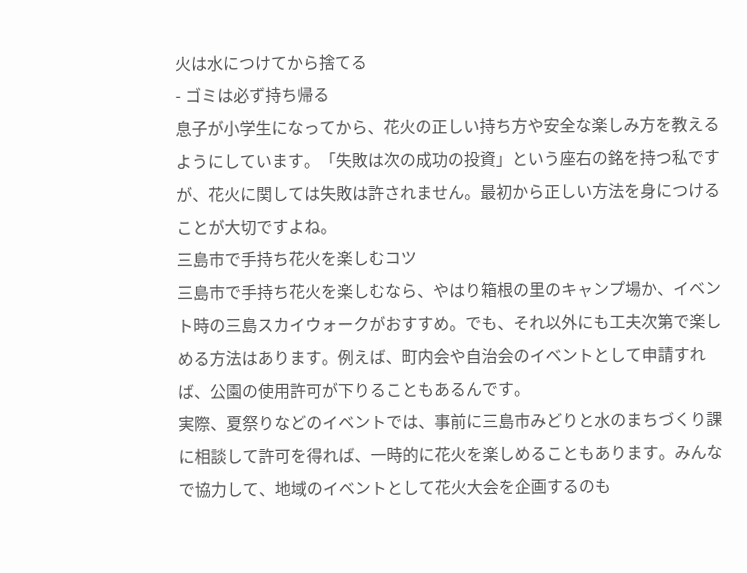火は水につけてから捨てる
- ゴミは必ず持ち帰る
息子が小学生になってから、花火の正しい持ち方や安全な楽しみ方を教えるようにしています。「失敗は次の成功の投資」という座右の銘を持つ私ですが、花火に関しては失敗は許されません。最初から正しい方法を身につけることが大切ですよね。
三島市で手持ち花火を楽しむコツ
三島市で手持ち花火を楽しむなら、やはり箱根の里のキャンプ場か、イベント時の三島スカイウォークがおすすめ。でも、それ以外にも工夫次第で楽しめる方法はあります。例えば、町内会や自治会のイベントとして申請すれば、公園の使用許可が下りることもあるんです。
実際、夏祭りなどのイベントでは、事前に三島市みどりと水のまちづくり課に相談して許可を得れば、一時的に花火を楽しめることもあります。みんなで協力して、地域のイベントとして花火大会を企画するのも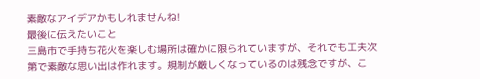素敵なアイデアかもしれませんね!
最後に伝えたいこと
三島市で手持ち花火を楽しむ場所は確かに限られていますが、それでも工夫次第で素敵な思い出は作れます。規制が厳しくなっているのは残念ですが、こ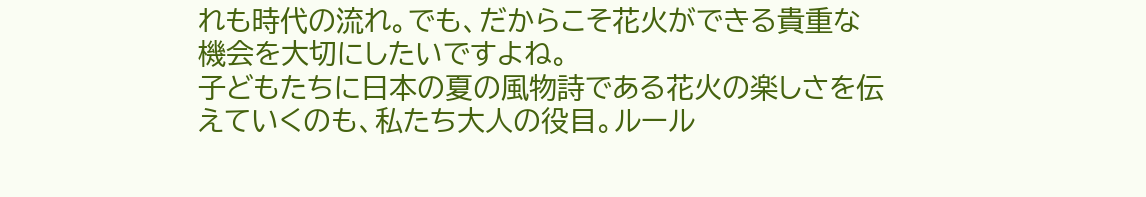れも時代の流れ。でも、だからこそ花火ができる貴重な機会を大切にしたいですよね。
子どもたちに日本の夏の風物詩である花火の楽しさを伝えていくのも、私たち大人の役目。ルール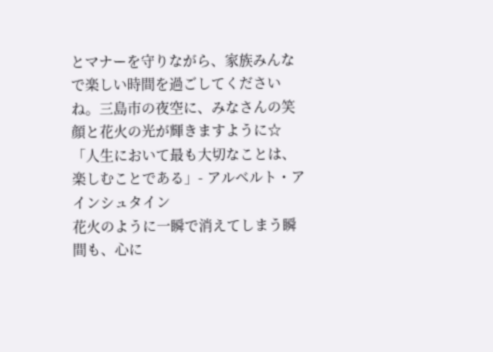とマナーを守りながら、家族みんなで楽しい時間を過ごしてくださいね。三島市の夜空に、みなさんの笑顔と花火の光が輝きますように☆
「人生において最も大切なことは、楽しむことである」- アルベルト・アインシュタイン
花火のように一瞬で消えてしまう瞬間も、心に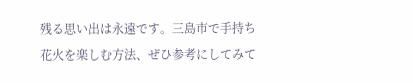残る思い出は永遠です。三島市で手持ち花火を楽しむ方法、ぜひ参考にしてみて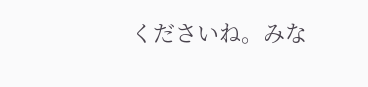くださいね。みな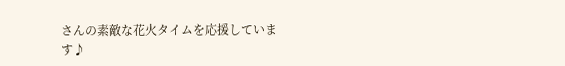さんの素敵な花火タイムを応援しています♪